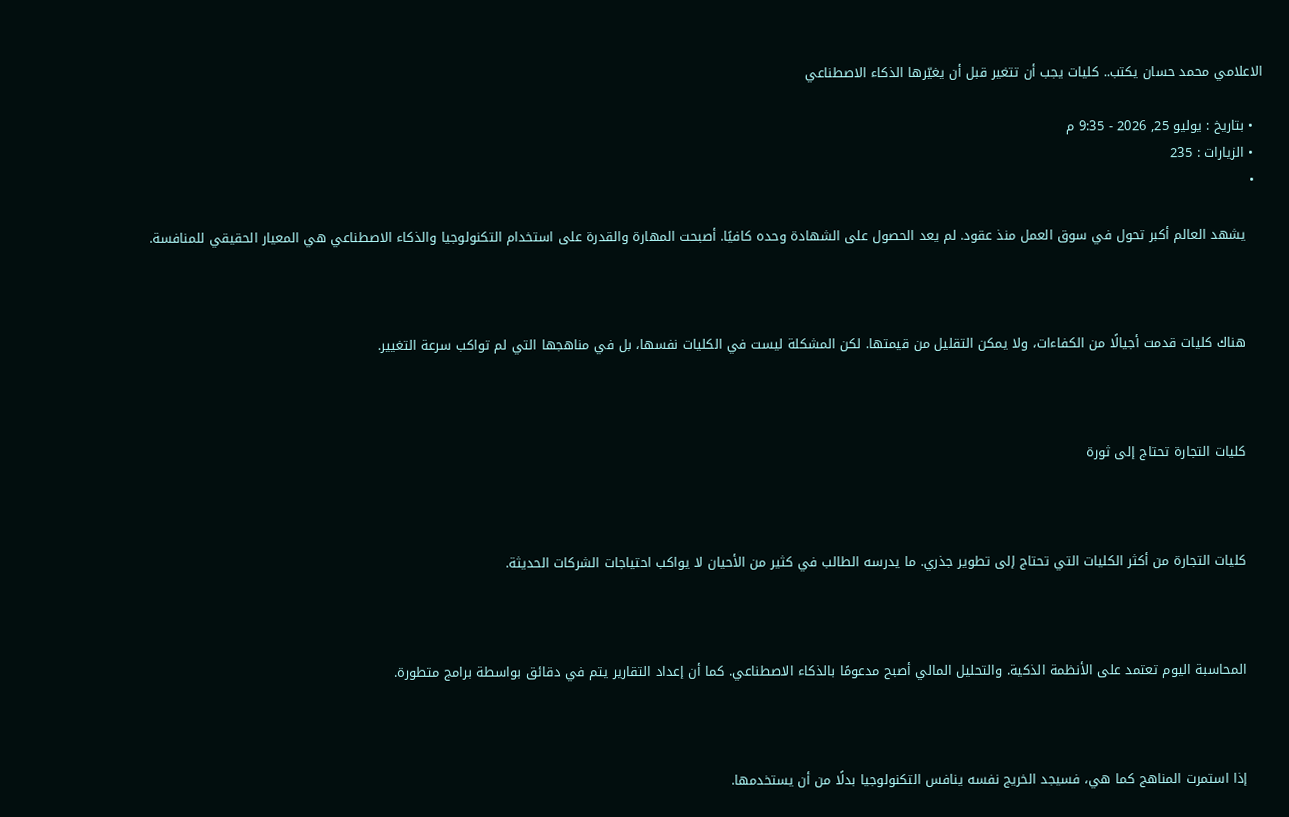الاعلامي محمد حسان يكتب.. كليات يجب أن تتغير قبل أن يغيّرها الذكاء الاصطناعي

  • بتاريخ : يوليو 25, 2026 - 9:35 م
  • الزيارات : 235
  •

    يشهد العالم أكبر تحول في سوق العمل منذ عقود. لم يعد الحصول على الشهادة وحده كافيًا. أصبحت المهارة والقدرة على استخدام التكنولوجيا والذكاء الاصطناعي هي المعيار الحقيقي للمنافسة.



    هناك كليات قدمت أجيالًا من الكفاءات، ولا يمكن التقليل من قيمتها. لكن المشكلة ليست في الكليات نفسها، بل في مناهجها التي لم تواكب سرعة التغيير.



    كليات التجارة تحتاج إلى ثورة



    كليات التجارة من أكثر الكليات التي تحتاج إلى تطوير جذري. ما يدرسه الطالب في كثير من الأحيان لا يواكب احتياجات الشركات الحديثة.



    المحاسبة اليوم تعتمد على الأنظمة الذكية. والتحليل المالي أصبح مدعومًا بالذكاء الاصطناعي. كما أن إعداد التقارير يتم في دقائق بواسطة برامج متطورة.



    إذا استمرت المناهج كما هي، فسيجد الخريج نفسه ينافس التكنولوجيا بدلًا من أن يستخدمها.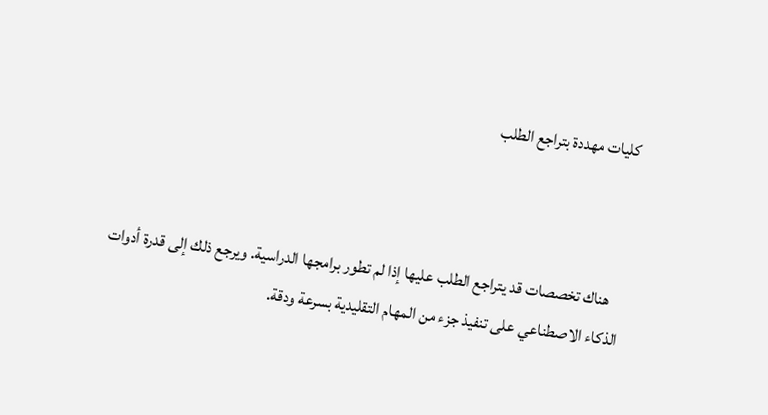كليات مهددة بتراجع الطلب



    هناك تخصصات قد يتراجع الطلب عليها إذا لم تطور برامجها الدراسية. ويرجع ذلك إلى قدرة أدوات الذكاء الاصطناعي على تنفيذ جزء من المهام التقليدية بسرعة ودقة.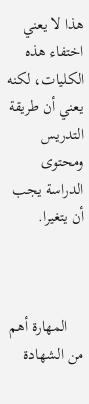هذا لا يعني اختفاء هذه الكليات، لكنه يعني أن طريقة التدريس ومحتوى الدراسة يجب أن يتغيرا.



    المهارة أهم من الشهادة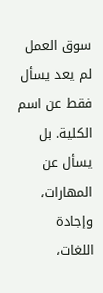سوق العمل لم يعد يسأل فقط عن اسم الكلية. بل يسأل عن المهارات، وإجادة اللغات،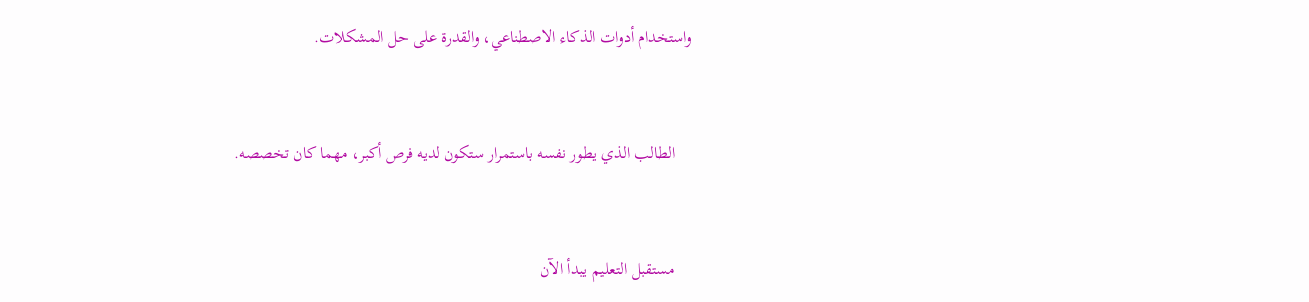واستخدام أدوات الذكاء الاصطناعي، والقدرة على حل المشكلات.



    الطالب الذي يطور نفسه باستمرار ستكون لديه فرص أكبر، مهما كان تخصصه.



    مستقبل التعليم يبدأ الآن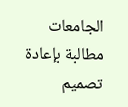الجامعات مطالبة بإعادة تصميم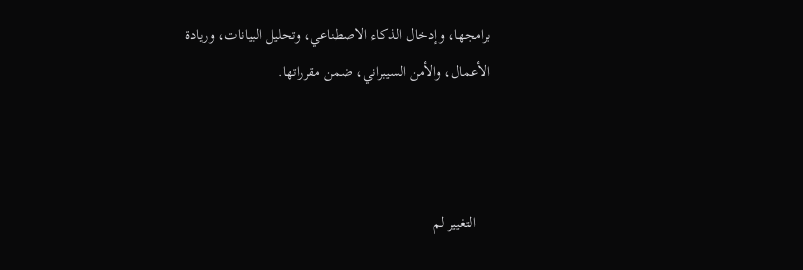برامجها، وإدخال الذكاء الاصطناعي، وتحليل البيانات، وريادة الأعمال، والأمن السيبراني، ضمن مقرراتها.



    التغيير لم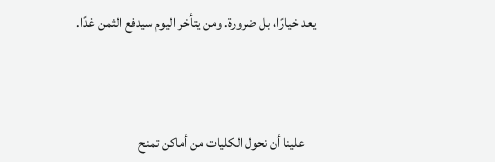يعد خيارًا، بل ضرورة. ومن يتأخر اليوم سيدفع الثمن غدًا.



    علينا أن نحول الكليات من أماكن تمنح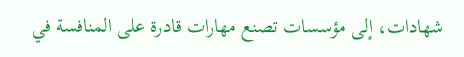شهادات، إلى مؤسسات تصنع مهارات قادرة على المنافسة في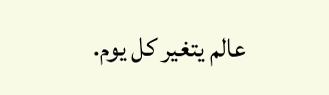عالم يتغير كل يوم.